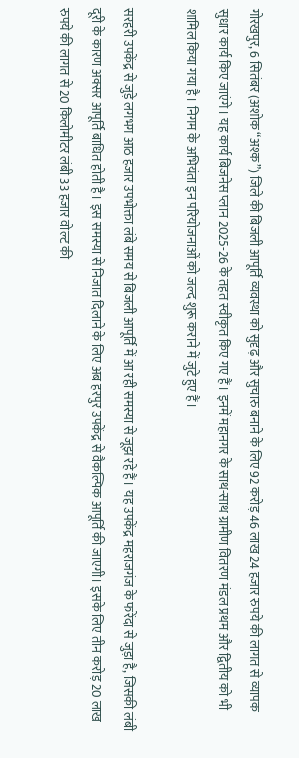गोरखपुर, 6 सितंबर (अशोक “अश्क”) जिले की बिजली आपूर्ति व्यवस्था को सुदृढ़ और सुचारु बनाने के लिए 92 करोड़ 46 लाख 24 हजार रुपये की लागत से व्यापक सुधार कार्य किए जाएंगे। यह कार्य बिजनेस प्लान 2025-26 के तहत स्वीकृत किए गए हैं। इनमें महानगर के साथ-साथ ग्रामीण वितरण मंडल प्रथम और द्वितीय को भी शामिल किया गया है। निगम के अभियंता इन परियोजनाओं को जल्द शुरू कराने में जुटे हुए हैं।

सरहरी उपकेंद्र से जुड़े लगभग आठ हजार उपभोक्ता लंबे समय से बिजली आपूर्ति में आ रही समस्या से जूझ रहे हैं। यह उपकेंद्र महराजगंज के फरेंदा से जुड़ा है, जिसकी लंबी दूरी के कारण अक्सर आपूर्ति बाधित होती है। इस समस्या से निजात दिलाने के लिए अब हरपुर उपकेंद्र से वैकल्पिक आपूर्ति की जाएगी। इसके लिए तीन करोड़ 20 लाख रुपये की लागत से 20 किलोमीटर लंबी 33 हजार वोल्ट की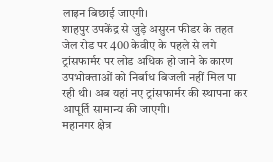लाइन बिछाई जाएगी।
शाहपुर उपकेंद्र से जुड़े असुरन फीडर के तहत जेल रोड पर 400 केवीए के पहले से लगे ट्रांसफार्मर पर लोड अधिक हो जाने के कारण उपभोक्ताओं को निर्बाध बिजली नहीं मिल पा रही थी। अब यहां नए ट्रांसफार्मर की स्थापना कर आपूर्ति सामान्य की जाएगी।
महानगर क्षेत्र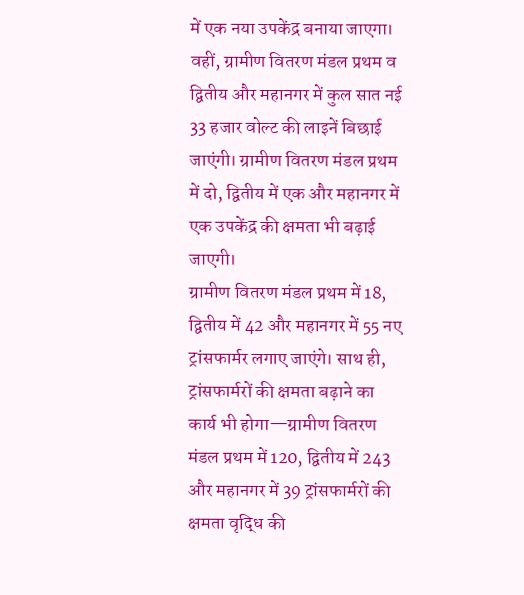में एक नया उपकेंद्र बनाया जाएगा। वहीं, ग्रामीण वितरण मंडल प्रथम व द्वितीय और महानगर में कुल सात नई 33 हजार वोल्ट की लाइनें बिछाई जाएंगी। ग्रामीण वितरण मंडल प्रथम में दो, द्वितीय में एक और महानगर में एक उपकेंद्र की क्षमता भी बढ़ाई जाएगी।
ग्रामीण वितरण मंडल प्रथम में 18, द्वितीय में 42 और महानगर में 55 नए ट्रांसफार्मर लगाए जाएंगे। साथ ही, ट्रांसफार्मरों की क्षमता बढ़ाने का कार्य भी होगा—ग्रामीण वितरण मंडल प्रथम में 120, द्वितीय में 243 और महानगर में 39 ट्रांसफार्मरों की क्षमता वृद्धि की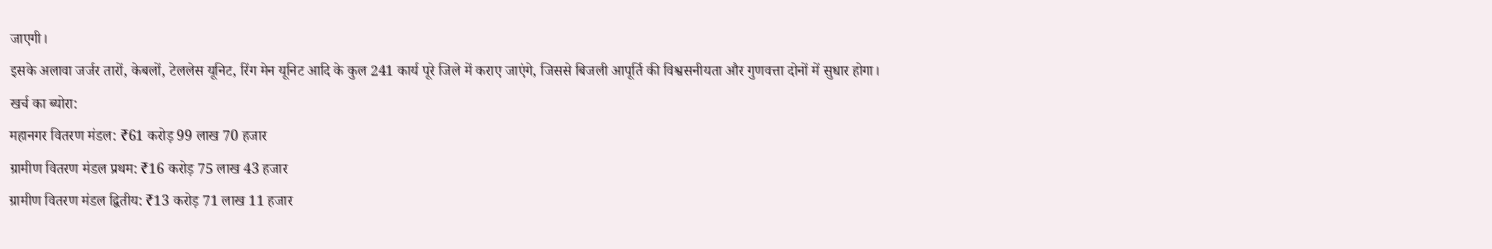जाएगी।
इसके अलावा जर्जर तारों, केबलों, टेललेस यूनिट, रिंग मेन यूनिट आदि के कुल 241 कार्य पूरे जिले में कराए जाएंगे, जिससे बिजली आपूर्ति की विश्वसनीयता और गुणवत्ता दोनों में सुधार होगा।
खर्च का ब्योरा:
महानगर वितरण मंडल: ₹61 करोड़ 99 लाख 70 हजार
ग्रामीण वितरण मंडल प्रथम: ₹16 करोड़ 75 लाख 43 हजार
ग्रामीण वितरण मंडल द्वितीय: ₹13 करोड़ 71 लाख 11 हजार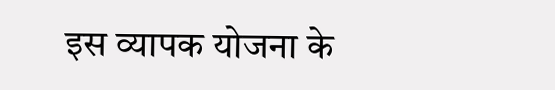इस व्यापक योजना के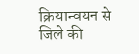क्रियान्वयन से जिले की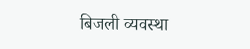बिजली व्यवस्था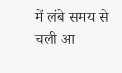में लंबे समय से चली आ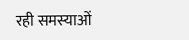रही समस्याओं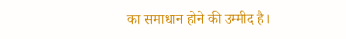का समाधान होने की उम्मीद है।